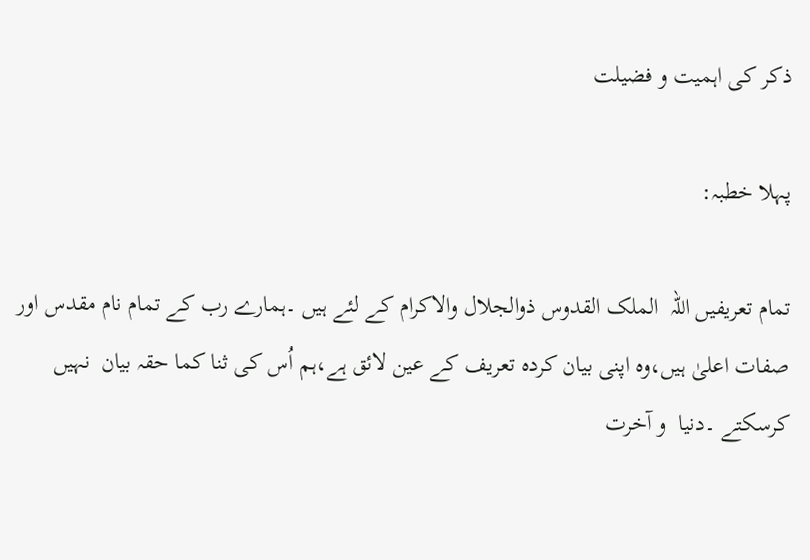ذکر کی اہمیت و فضیلت

پہلا خطبہ:

تمام تعریفیں اللہ  الملک القدوس ذوالجلال والاکرام کے لئے ہیں ۔ہمارے رب کے تمام نام مقدس اور صفات اعلیٰ ہیں،وہ اپنی بیان کردہ تعریف کے عین لائق ہے،ہم اُس کی ثنا کما حقہ بیان  نہیں کرسکتے ۔دنیا  و آخرت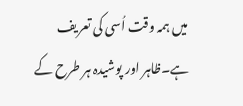میں ہمہ وقت اُسی کی تعریف ہے۔ظاہر اور پوشیدہ ہر طرح کے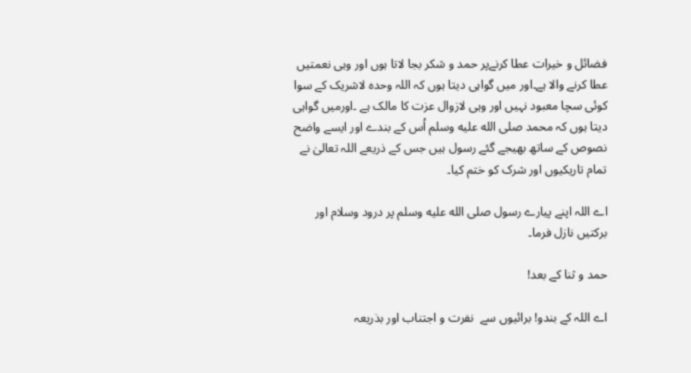فضائل و خیرات عطا کرنےپر حمد و شکر بجا لاتا ہوں اور وہی نعمتیں عطا کرنے والا ہے۔اور میں گواہی دیتا ہوں کہ اللہ وحدہ لاشریک کے سوا کوئی سچا معبود نہیں اور وہی لازوال عزت کا مالک ہے ۔اورمیں گواہی دیتا ہوں کہ محمد صلى الله عليه وسلم اُس کے بندے اور ایسے واضح نصوص کے ساتھ بھیجے گئے رسول ہیں جس کے ذریعے اللہ تعالیٰ نے تمام تاریکیوں اور شرک کو ختم کیا۔

اے اللہ اپنے پیارے رسول صلى الله عليه وسلم پر درود وسلام اور برکتیں نازل فرما۔

حمد و ثنا کے بعد!

اے اللہ کے بندو! برائیوں سے  نفرت و اجتناب اور بذریعہ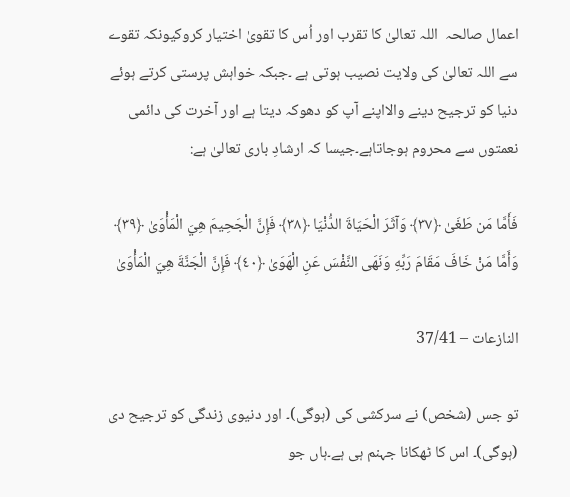اعمال صالحہ  اللہ تعالیٰ کا تقرب اور اُس کا تقویٰ اختیار کروکیونکہ تقوے سے اللہ تعالیٰ کی ولایت نصیب ہوتی ہے ۔جبکہ خواہش پرستی کرتے ہوئے دنیا کو ترجیح دینے والااپنے آپ کو دھوکہ دیتا ہے اور آخرت کی دائمی نعمتوں سے محروم ہوجاتاہے۔جیسا کہ ارشادِ باری تعالیٰ ہے:

فَأَمَّا مَن طَغَىٰ ﴿٣٧﴾ وَآثَرَ الْحَيَاةَ الدُّنْيَا ﴿٣٨﴾ فَإِنَّ الْجَحِيمَ هِيَ الْمَأْوَىٰ ﴿٣٩﴾ وَأَمَّا مَنْ خَافَ مَقَامَ رَبِّهِ وَنَهَى النَّفْسَ عَنِ الْهَوَىٰ ﴿٤٠﴾ فَإِنَّ الْجَنَّةَ هِيَ الْمَأْوَىٰ

النازعات – 37/41

تو جس (شخص) نے سرکشی کی (ہوگی)۔ اور دنیوی زندگی کو ترجیح دی (ہوگی)۔ اس کا ٹھکانا جہنم ہی ہے۔ہاں جو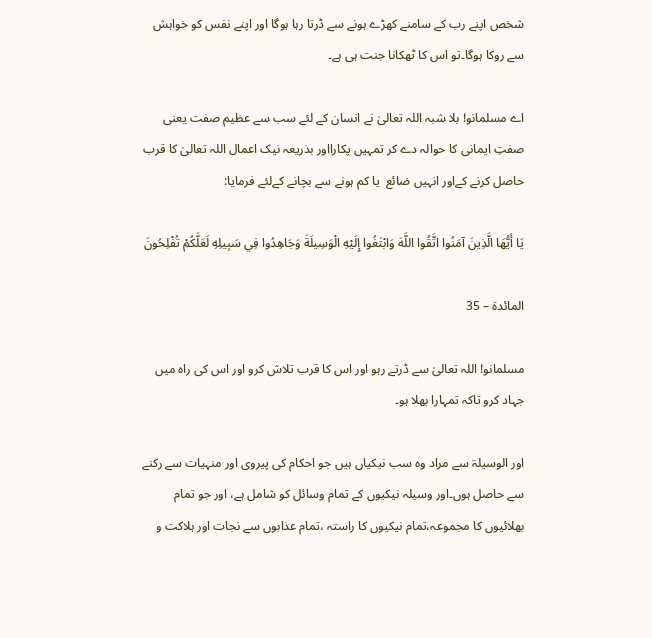شخص اپنے رب کے سامنے کھڑے ہونے سے ڈرتا رہا ہوگا اور اپنے نفس کو خواہش سے روکا ہوگا۔تو اس کا ٹھکانا جنت ہی ہے۔

اے مسلمانو! بلا شبہ اللہ تعالیٰ نے انسان کے لئے سب سے عظیم صفت یعنی صفتِ ایمانی کا حوالہ دے کر تمہیں پکارااور بذریعہ نیک اعمال اللہ تعالیٰ کا قرب حاصل کرنے کےاور انہیں ضائع  یا کم ہونے سے بچانے کےلئے فرمایا:

يَا أَيُّهَا الَّذِينَ آمَنُوا اتَّقُوا اللَّهَ وَابْتَغُوا إِلَيْهِ الْوَسِيلَةَ وَجَاهِدُوا فِي سَبِيلِهِ لَعَلَّكُمْ تُفْلِحُونَ

المائدۃ – 35

مسلمانو! اللہ تعالیٰ سے ڈرتے رہو اور اس کا قرب تلاش کرو اور اس کی راه میں جہاد کرو تاکہ تمہارا بھلا ہو۔

اور الوسیلۃ سے مراد وہ سب نیکیاں ہیں جو احکام کی پیروی اور منہیات سے رکنے سے حاصل ہوں۔اور وسیلہ نیکیوں کے تمام وسائل کو شامل ہے، اور جو تمام بھلائیوں کا مجموعہ،تمام نیکیوں کا راستہ ،تمام عذابوں سے نجات اور ہلاکت و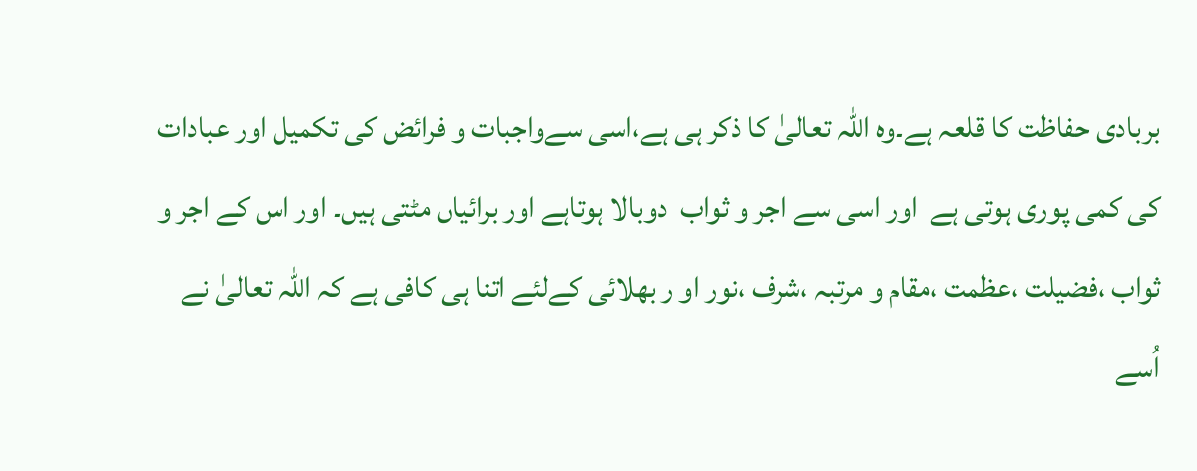بربادی حفاظت کا قلعہ ہے۔وہ اللہ تعالیٰ کا ذکر ہی ہے،اسی سےواجبات و فرائض کی تکمیل اور عبادات کی کمی پوری ہوتی ہے  اور اسی سے اجر و ثواب  دوبالا ہوتاہے اور برائیاں مٹتی ہیں۔ اور اس کے اجر و ثواب ،فضیلت ،عظمت ،مقام و مرتبہ ،شرف ،نور او ر بھلائی کےلئے اتنا ہی کافی ہے کہ اللہ تعالیٰ نے اُسے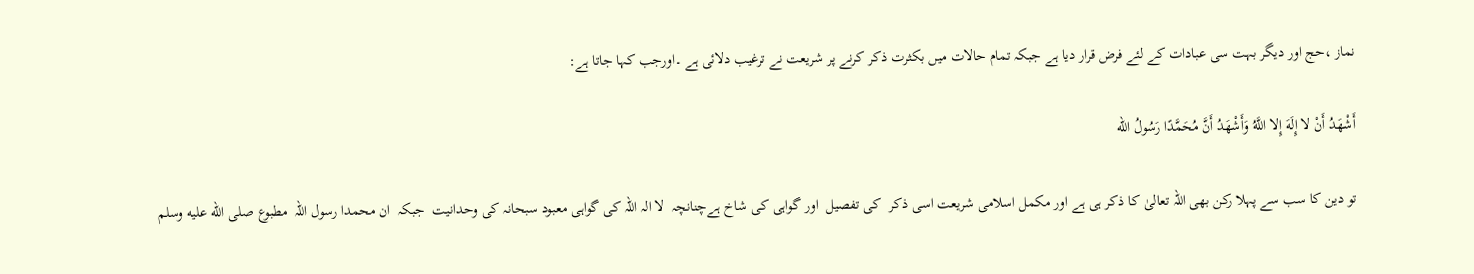نماز ،حج اور دیگر بہت سی عبادات کے لئے فرض قرار دیا ہے جبکہ تمام حالات میں بکثرت ذکر کرنے پر شریعت نے ترغیب دلائی ہے ۔اورجب کہا جاتا ہے:

أَشْهَدُ أَنْ لا إِلَهَ إِلا اللَّهُ وَأَشْهَدُ أَنَّ مُحَمَّدًا رَسُولُ الله

تو دین کا سب سے پہلا رکن بھی اللہ تعالیٰ کا ذکر ہی ہے اور مکمل اسلامی شریعت اسی ذکر  کی تفصیل  اور گواہی کی شاخ ہےچنانچہ  لا الہ اللہ کی گواہی معبود سبحانہ کی وحدانیت  جبکہ  ان محمدا رسول اللہ  مطبوع صلى الله عليه وسلم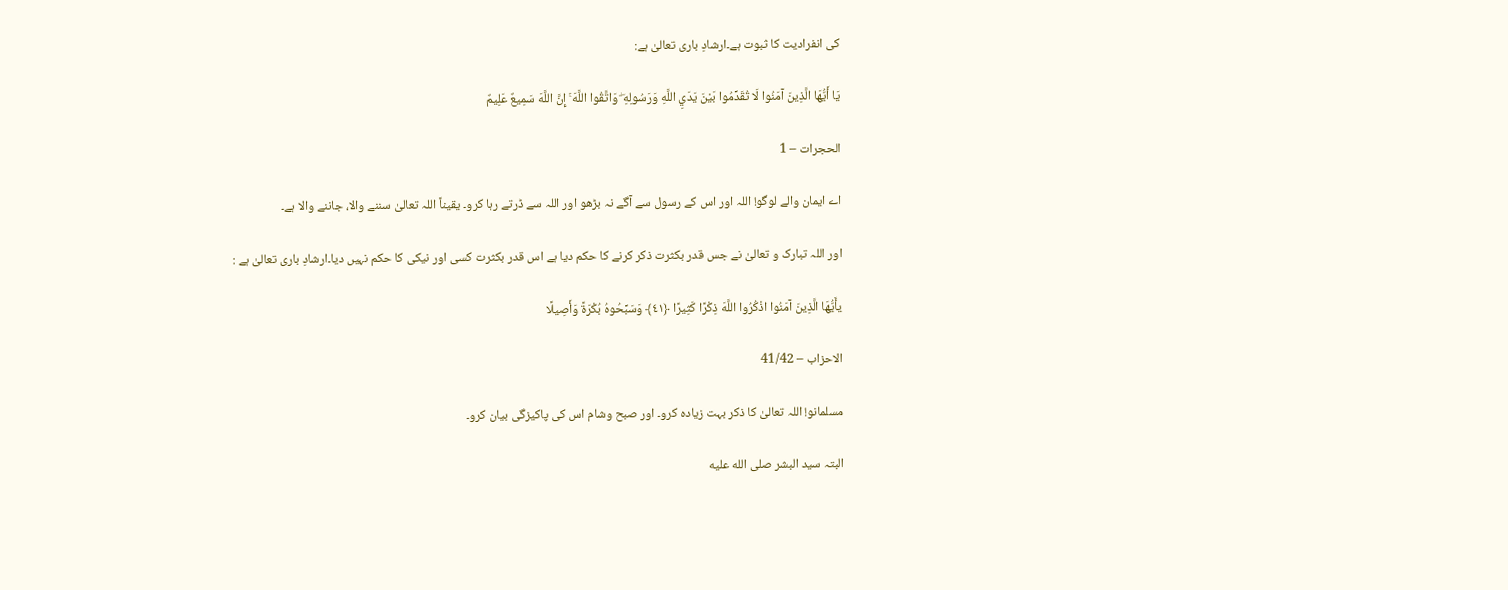کی انفرادیت کا ثبوت ہے۔ارشادِ باری تعالیٰ ہے:

يَا أَيُّهَا الَّذِينَ آمَنُوا لَا تُقَدِّمُوا بَيْنَ يَدَيِ اللَّهِ وَرَسُولِهِ ۖ وَاتَّقُوا اللَّهَ ۚ إِنَّ اللَّهَ سَمِيعٌ عَلِيمٌ

الحجرات – 1

اے ایمان والے لوگو! اللہ اور اس کے رسول سے آگے نہ بڑھو اور اللہ سے ڈرتے رہا کرو۔ یقیناً اللہ تعالیٰ سننے والا، جاننے والا ہے۔

اور اللہ تبارک و تعالیٰ نے جس قدر بکثرت ذکر کرنے کا حکم دیا ہے اس قدر بکثرت کسی اور نیکی کا حکم نہیں دیا۔ارشادِ باری تعالیٰ ہے :

یأَيُّهَا الَّذِينَ آمَنُوا اذْكُرُوا اللَّهَ ذِكْرًا كَثِيرًا ﴿٤١﴾ وَسَبِّحُوهُ بُكْرَةً وَأَصِيلًا

الاحزاب – 41/42

مسلمانو! اللہ تعالیٰ کا ذکر بہت زیاده کرو۔ اور صبح وشام اس کی پاکیزگی بیان کرو۔

البتہ سید البشر صلى الله عليه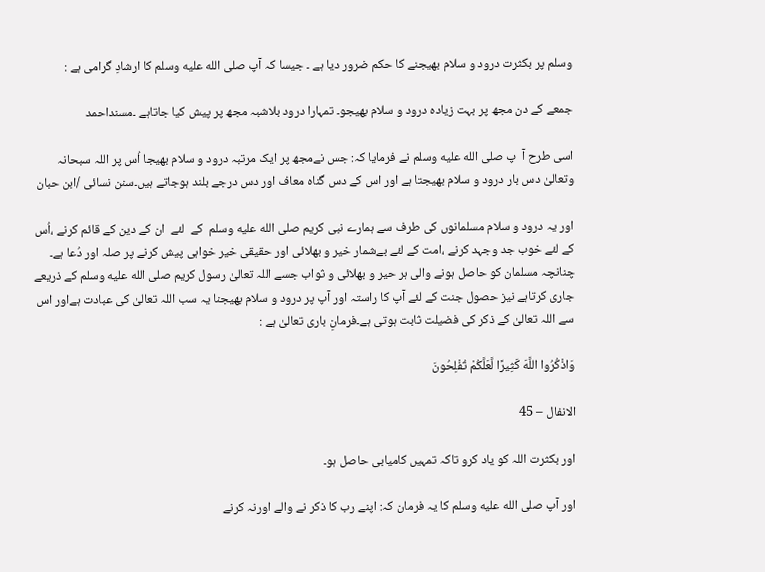وسلم پر بکثرت درود و سلام بھیجنے کا حکم ضرور دیا ہے ۔ جیسا کہ آپ صلى الله عليه وسلم کا ارشادِ گرامی ہے :

جمعے کے دن مجھ پر بہت زیادہ درود و سلام بھیجو۔ تمہارا درود بلاشبہ مجھ پر پیش کیا جاتاہے ۔مسنداحمد

اسی طرح آ  پ صلى الله عليه وسلم نے فرمایا کہ: جس نےمجھ پر ایک مرتبہ درود و سلام بھیجا اُس پر اللہ سبحانہ وتعالیٰ دس بار درود و سلام بھیجتا ہے اور اس کے دس گناہ معاف اور دس درجے بلند ہوجاتے ہیں۔سنن نسائی /ابن حبان

اور یہ درود و سلام مسلمانوں کی طرف سے ہمارے نبی کریم صلى الله عليه وسلم  کے  لئے  ان کے دین کے قائم کرنے ،اُس کے لئے خوب جد وجہد کرنے ،امت کے لئے بےشمار خیر و بھلائی اور حقیقی خیر خواہی پیش کرنے پر صلہ اور دُعا ہے۔ چنانچہ مسلمان کو حاصل ہونے والی ہر حیر و بھلائی و ثواب جسے اللہ تعالیٰ رسول کریم صلى الله عليه وسلم کے ذریعے جاری کرتاہے نیز حصول جنت کے لئے آپ کا راستہ اور آپ پر درود و سلام بھیجنا یہ سب اللہ تعالیٰ کی عبادت ہےاور اس سے اللہ تعالیٰ کے ذکر کی فضیلت ثابت ہوتی ہے۔فرمانِ باری تعالیٰ ہے :

وَاذْكُرُوا اللَّهَ كَثِيرًا لَّعَلَّكُمْ تُفْلِحُونَ

الانفال – 45

اور بکثرت اللہ کو یاد کرو تاکہ تمہیں کامیابی حاصل ہو۔

اور آپ صلى الله عليه وسلم کا یہ فرمان کہ: اپنے رب کا ذکر نے والے اورنہ کرنے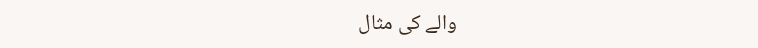والے کی مثال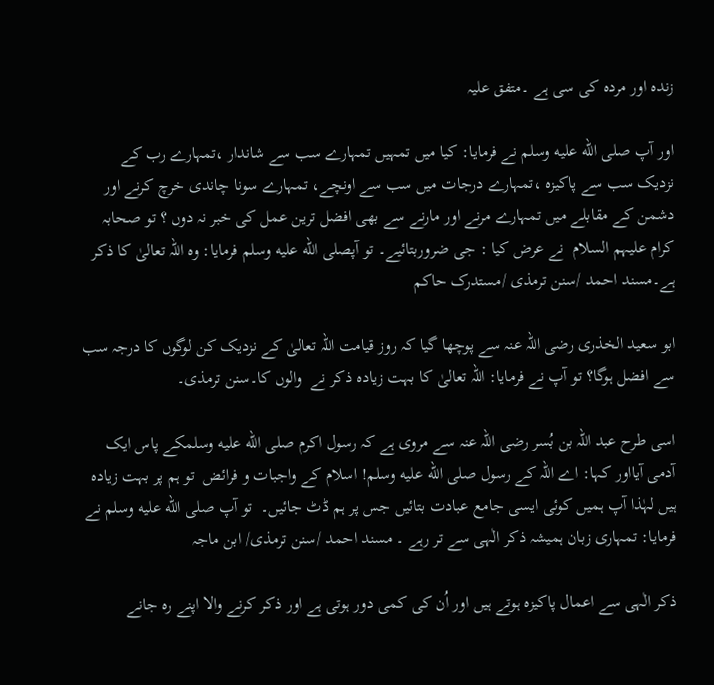زندہ اور مردہ کی سی ہے ۔متفق علیہ

اور آپ صلى الله عليه وسلم نے فرمایا: کیا میں تمہیں تمہارے سب سے شاندار ،تمہارے رب کے نزدیک سب سے پاکیزہ ،تمہارے درجات میں سب سے اونچے، تمہارے سونا چاندی خرچ کرنے اور دشمن کے مقابلے میں تمہارے مرنے اور مارنے سے بھی افضل ترین عمل کی خبر نہ دوں ؟ تو صحابہ کرام علیہم السلام  نے عرض کیا : جی ضروربتائیے۔ تو آپصلى الله عليه وسلم فرمایا: وہ اللہ تعالیٰ کا ذکر ہے۔مسند احمد /سنن ترمذی /مستدرک حاکم

ابو سعید الخذری رضی اللہ عنہ سے پوچھا گیا کہ روز قیامت اللہ تعالیٰ کے نزدیک کن لوگوں کا درجہ سب سے افضل ہوگا؟ تو آپ نے فرمایا: اللہ تعالیٰ کا بہت زیادہ ذکر نے  والوں کا۔سنن ترمذی۔

اسی طرح عبد اللہ بن بُسر رضی اللہ عنہ سے مروی ہے کہ رسول اکرم صلى الله عليه وسلمکے پاس ایک آدمی آیااور کہا: اے اللہ کے رسول صلى الله عليه وسلم! اسلام کے واجبات و فرائض  تو ہم پر بہت زیادہ ہیں لہٰذا آپ ہمیں کوئی ایسی جامع عبادت بتائیں جس پر ہم ڈٹ جائیں۔  تو آپ صلى الله عليه وسلم نے فرمایا: تمہاری زبان ہمیشہ ذکر الٰہی سے تر رہے ۔ مسند احمد /سنن ترمذی/ ابن ماجہ

ذکر الٰہی سے اعمال پاکیزہ ہوتے ہیں اور اُن کی کمی دور ہوتی ہے اور ذکر کرنے والا اپنے رہ جانے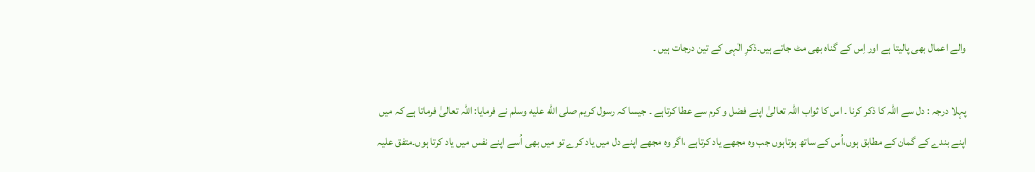والے اعمال بھی پالیتا ہے اور اِس کے گناہ بھی مٹ جاتے ہیں۔ذکرِ الٰہی کے تین درجات ہیں ۔

پہلا درجہ : دل سے اللہ کا ذکر کرنا ۔ اس کا ثواب اللہ تعالیٰ اپنے فضل و کرم سے عطا کرتاہے ۔ جیسا کہ رسول کریم صلى الله عليه وسلم نے فرمایا: اللہ تعالیٰ فرماتا ہے کہ میں اپنے بندے کے گمان کے مطابق ہوں،اُس کے ساتھ ہوتاہوں جب وہ مجھے یاد کرتاہے ،اگر وہ مجھے اپنے دل میں یاد کرے تو میں بھی اُسے اپنے نفس میں یاد کرتا ہوں۔متفق علیہ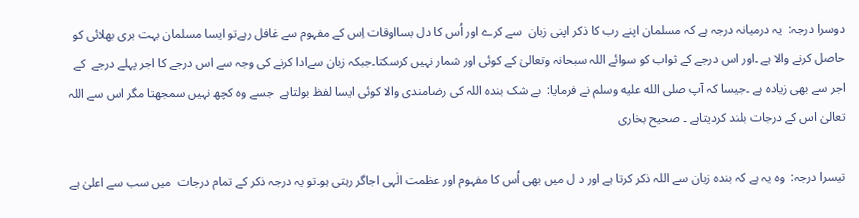دوسرا درجہ:  یہ درمیانہ درجہ ہے کہ مسلمان اپنے رب کا ذکر اپنی زبان  سے کرے اور اُس کا دل بسااوقات اِس کے مفہوم سے غافل رہےتو ایسا مسلمان بہت بری بھلائی کو حاصل کرنے والا ہے ۔اور اس درجے کے ثواب کو سوائے اللہ سبحانہ وتعالیٰ کے کوئی اور شمار نہیں کرسکتا۔جبکہ زبان سےادا کرنے کی وجہ سے اس درجے کا اجر پہلے درجے  کے اجر سے بھی زیادہ ہے ۔جیسا کہ آپ صلى الله عليه وسلم نے فرمایا:  بے شک بندہ اللہ کی رضامندی والا کوئی ایسا لفظ بولتاہے  جسے وہ کچھ نہیں سمجھتا مگر اس سے اللہ تعالیٰ اس کے درجات بلند کردیتاہے ۔ صحیح بخاری

تیسرا درجہ:  وہ یہ ہے کہ بندہ زبان سے اللہ ذکر کرتا ہے اور د ل میں بھی اُس کا مفہوم اور عظمت الٰہی اجاگر رہتی ہو۔تو یہ درجہ ذکر کے تمام درجات  میں سب سے اعلیٰ ہے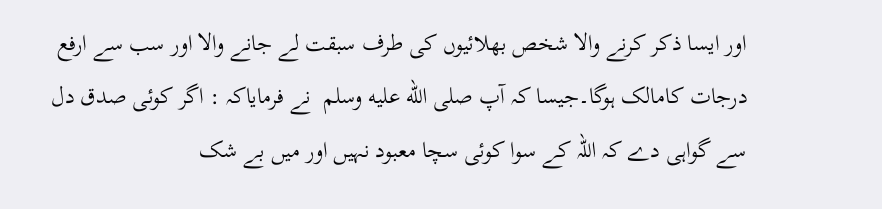اور ایسا ذکر کرنے والا شخص بھلائیوں کی طرف سبقت لے جانے والا اور سب سے ارفع درجات کامالک ہوگا۔جیسا کہ آپ صلى الله عليه وسلم  نے فرمایاکہ : اگر کوئی صدق دل سے گواہی دے کہ اللہ کے سوا کوئی سچا معبود نہیں اور میں بے شک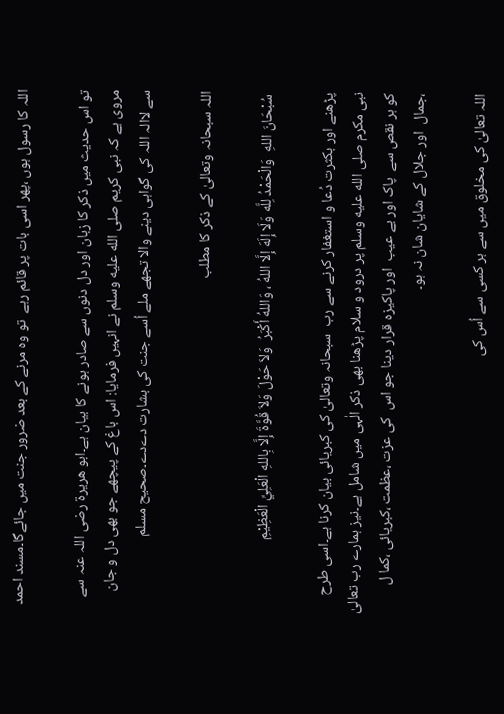اللہ کا رسول ہوں ،پھر اسی بات پر قائم رہے  تو وہ مرنے کے بعد ضرور جنت میں جائےگا۔مسند احمد

تو اس حدیث میں ذکر کا زبان اور دل دنوں سے صادر ہونے کا بیان ہے۔ابو ھریرۃ رضی اللہ عنہ سے مروی ہے کہ نبی کریم صلى الله عليه وسلم نے انہیں فرمایا: اس باغ کے پیچھے جو بھی دل و جان سے لاالہ اللہ کی گواہی دینے والا تجھے ملے اُسے جنت کی بشارت دےدے۔صحیح مسلم

اللہ سبحانہ وتعالیٰ کے ذکر کا مطلب

 سُبْحَانَ اللهِ  وَالْحَمْدُ لِلَّه وَلَا إِلَهَ إِلَّا اللهُ ، وَاللهُ أَكْبَرُ  وَلاَ حَوْلَ وَلاَ قُوَّةَ إِلَّا بِاللهِ الْعَلِيِّ الْعَظِيْمِ

پڑھنے اور بکثرت دُعا و استغفار کرنے سے رب  سبحانہ وتعالیٰ کی کبریائی بیان کرنا ہے۔اسی طرح نبی مکرم صلى الله عليه وسلم پر درود و سلام پڑھنا بھی ذکر الٰہی میں شامل ہے۔نیز ہمارے رب تعالیٰ کو ہر نقص سے  پاک اور بے عیب  اور پاکیزہ قرار دینا جو اس  کی عزت ،عظمت ،کبریائی ،کما ل ،جمال  اور جلال کے شایان شان نہ ہو۔

اللہ تعالیٰ کی مخلوق میں سے ہر کسی سے اُس کی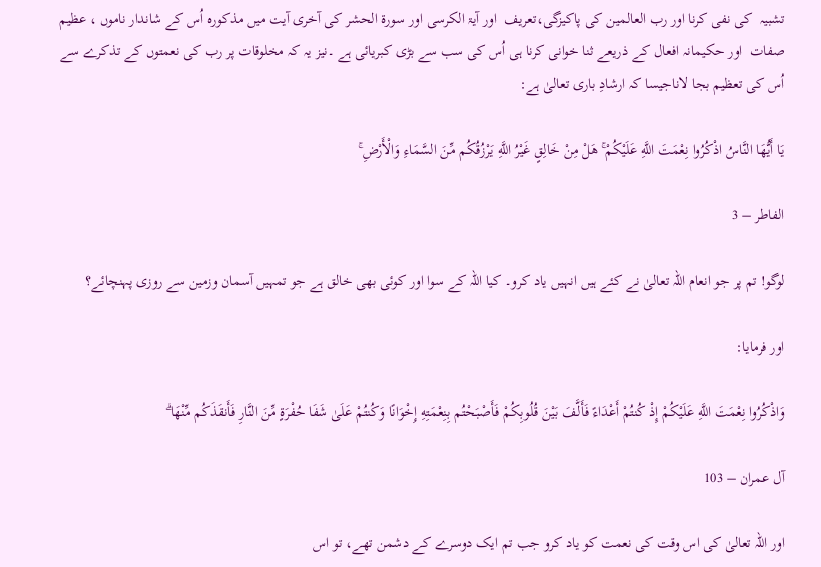تشبیہ  کی نفی کرنا اور رب العالمین کی پاکیزگی،تعریف  اور آیۃ الکرسی اور سورۃ الحشر کی آخری آیت میں مذکورہ اُس کے شاندار ناموں ، عظیم صفات  اور حکیمانہ افعال کے ذریعے ثنا خوانی کرنا ہی اُس کی سب سے بڑی کبریائی ہے ۔نیز یہ کہ مخلوقات پر رب کی نعمتوں کے تذکرے سے اُس کی تعظیم بجا لاناجیسا کہ ارشادِ باری تعالیٰ ہے:

يَا أَيُّهَا النَّاسُ اذْكُرُوا نِعْمَتَ اللَّهِ عَلَيْكُمْ ۚ هَلْ مِنْ خَالِقٍ غَيْرُ اللَّهِ يَرْزُقُكُم مِّنَ السَّمَاءِ وَالْأَرْضِ ۚ

الفاطر – 3

لوگو! تم پر جو انعام اللہ تعالیٰ نے کئے ہیں انہیں یاد کرو۔ کیا اللہ کے سوا اور کوئی بھی خالق ہے جو تمہیں آسمان وزمین سے روزی پہنچائے؟

اور فرمایا:

وَاذْكُرُوا نِعْمَتَ اللَّهِ عَلَيْكُمْ إِذْ كُنتُمْ أَعْدَاءً فَأَلَّفَ بَيْنَ قُلُوبِكُمْ فَأَصْبَحْتُم بِنِعْمَتِهِ إِخْوَانًا وَكُنتُمْ عَلَىٰ شَفَا حُفْرَةٍ مِّنَ النَّارِ فَأَنقَذَكُم مِّنْهَا ۗ

آل عمران – 103

اور اللہ تعالیٰ کی اس وقت کی نعمت کو یاد کرو جب تم ایک دوسرے کے دشمن تھے، تو اس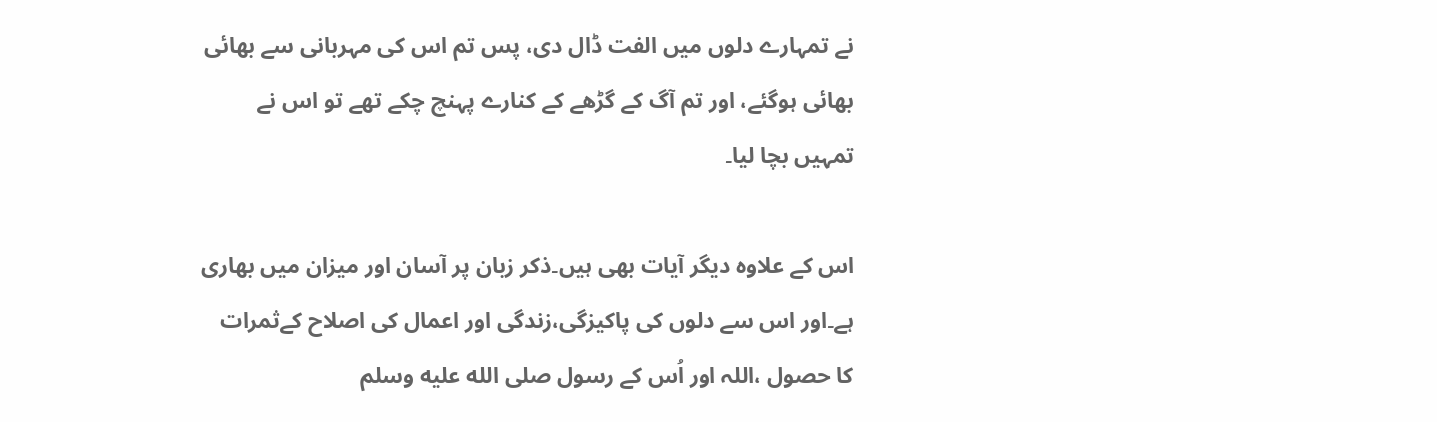نے تمہارے دلوں میں الفت ڈال دی، پس تم اس کی مہربانی سے بھائی بھائی ہوگئے، اور تم آگ کے گڑھے کے کنارے پہنچ چکے تھے تو اس نے تمہیں بچا لیا۔

اس کے علاوہ دیگر آیات بھی ہیں۔ذکر زبان پر آسان اور میزان میں بھاری ہے۔اور اس سے دلوں کی پاکیزگی،زندگی اور اعمال کی اصلاح کےثمرات کا حصول ،اللہ اور اُس کے رسول صلى الله عليه وسلم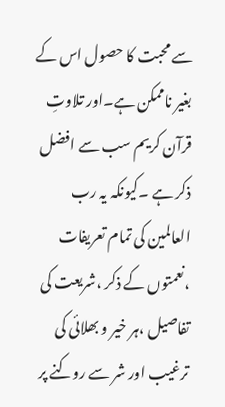سے محبت کا حصول اس کے بغیر ناممکن ہے۔اور تلاوتِ قرآن کریم سب سے افضل ذکر ہے ۔کیونکہ یہ رب العالمین کی تمام تعریفات ،نعمتوں کے ذکر ،شریعت کی تفاصیل ،ہر خیر و بھلائی کی ترغیب اور شر سے روکنے پر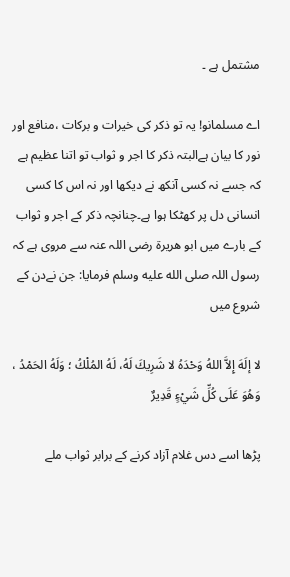مشتمل ہے ۔

اے مسلمانو! یہ تو ذکر کی خیرات و برکات ،منافع اور نور کا بیان ہےالبتہ ذکر کا اجر و ثواب تو اتنا عظیم ہے کہ جسے نہ کسی آنکھ نے دیکھا اور نہ اس کا کسی انسانی دل پر کھٹکا ہوا ہے۔چنانچہ ذکر کے اجر و ثواب کے بارے میں ابو ھریرۃ رضی اللہ عنہ سے مروی ہے کہ رسول اللہ صلى الله عليه وسلم فرمایا: جن نےدن کے شروع میں

لا إلَهَ إِلاَّ اللهُ وَحْدَهُ لا شَرِيكَ لَهُ، لَهُ المُلْكُ ؛ وَلَهُ الحَمْدُ ، وَهُوَ عَلَى كُلِّ شَيْءٍ قَدِيرٌ

پڑھا اسے دس غلام آزاد کرنے کے برابر ثواب ملے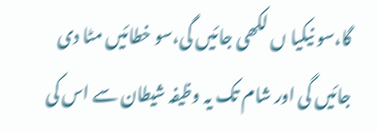گا،سو نیکیا ں لکھی جائیں گی،سو خطائیں مٹا دی جائیں گی اور شام تک یہ وظیفہ شیطان سے اس کی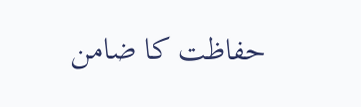حفاظت کا ضامن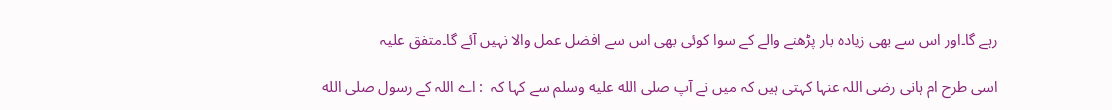رہے گا۔اور اس سے بھی زیادہ بار پڑھنے والے کے سوا کوئی بھی اس سے افضل عمل والا نہیں آئے گا۔متفق علیہ

اسی طرح ام ہانی رضی اللہ عنہا کہتی ہیں کہ میں نے آپ صلى الله عليه وسلم سے کہا کہ  : اے اللہ کے رسول صلى الله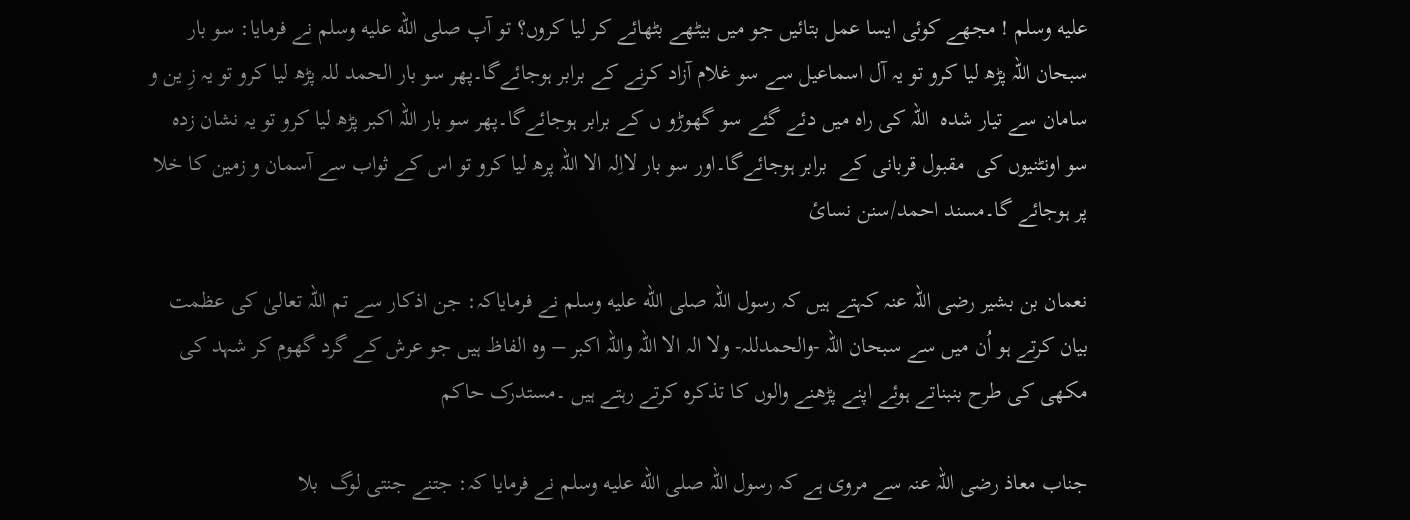عليه وسلم ! مجھے کوئی ایسا عمل بتائیں جو میں بیٹھے بٹھائے کر لیا کروں؟ تو آپ صلى الله عليه وسلم نے فرمایا: سو بار سبحان اللہ پڑھ لیا کرو تو یہ آل اسماعیل سے سو غلام آزاد کرنے کے برابر ہوجائےگا۔پھر سو بار الحمد للہ پڑھ لیا کرو تو یہ زِ ین و سامان سے تیار شدہ  اللہ کی راہ میں دئے گئے سو گھوڑو ں کے برابر ہوجائےگا۔پھر سو بار اللہ اکبر پڑھ لیا کرو تو یہ نشان زدہ سو اونٹنیوں کی  مقبول قربانی کے  برابر ہوجائےگا۔اور سو بار لااِلہ الا اللہ پرھ لیا کرو تو اس کے ثواب سے آسمان و زمین کا خلا  پر ہوجائے گا۔مسند احمد/سنن نسائ

نعمان بن بشیر رضی اللہ عنہ کہتے ہیں کہ رسول اللہ صلى الله عليه وسلم نے فرمایاکہ: جن اذکار سے تم اللہ تعالیٰ کی عظمت بیان کرتے ہو اُن میں سے سبحان اللہ -والحمدللہ- ولا الہ الا اللہ واللہ اکبر – وہ الفاظ ہیں جو عرش کے گرد گھوم کر شہد کی مکھی کی طرح بنبناتے ہوئے اپنے پڑھنے والوں کا تذکرہ کرتے رہتے ہیں ۔مستدرک حاکم

جناب معاذ رضی اللہ عنہ سے مروی ہے کہ رسول اللہ صلى الله عليه وسلم نے فرمایا کہ: جتنے جنتی لوگ  بلا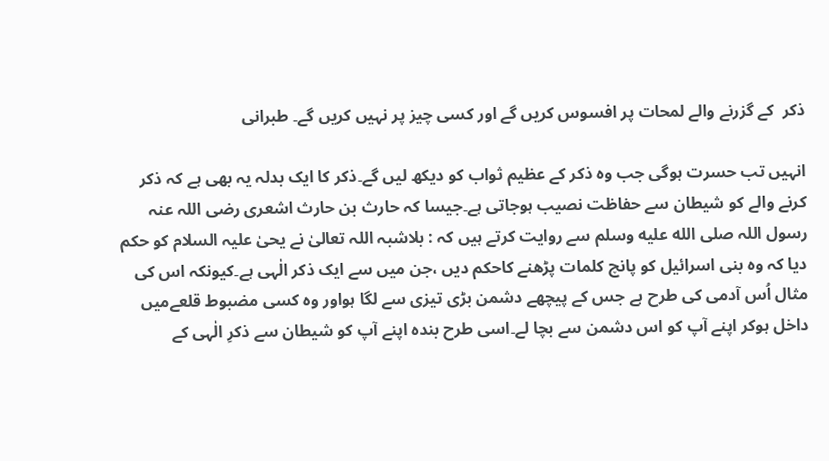ذکر  کے گزرنے والے لمحات پر افسوس کریں گے اور کسی چیز پر نہیں کریں گے۔ طبرانی

انہیں تب حسرت ہوگی جب وہ ذکر کے عظیم ثواب کو دیکھ لیں گے۔ذکر کا ایک بدلہ یہ بھی ہے کہ ذکر کرنے والے کو شیطان سے حفاظت نصیب ہوجاتی ہے۔جیسا کہ حارث بن حارث اشعری رضی اللہ عنہ رسول اللہ صلى الله عليه وسلم سے روایت کرتے ہیں کہ : بلاشبہ اللہ تعالیٰ نے یحیٰ علیہ السلام کو حکم دیا کہ وہ بنی اسرائیل کو پانچ کلمات پڑھنے کاحکم دیں ،جن میں سے ایک ذکر الٰہی ہے۔کیونکہ اس کی مثال اُس آدمی کی طرح ہے جس کے پیچھے دشمن بڑی تیزی سے لگا ہواور وہ کسی مضبوط قلعےمیں داخل ہوکر اپنے آپ کو اس دشمن سے بچا لے۔اسی طرح بندہ اپنے آپ کو شیطان سے ذکرِ الٰہی کے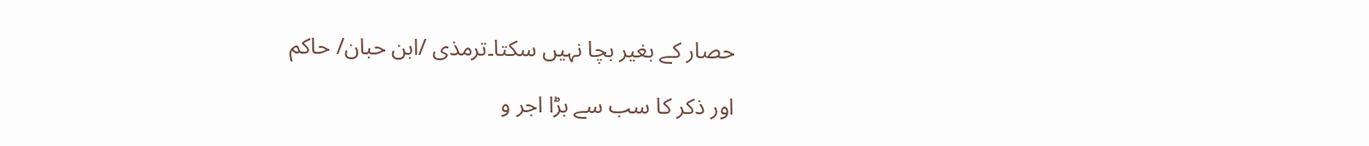حصار کے بغیر بچا نہیں سکتا۔ترمذی /ابن حبان/ حاکم

اور ذکر کا سب سے بڑا اجر و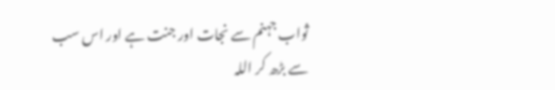ثواب جہنم سے نجات اور جنت ہے اور اس سب سے بڑھ کر اللہ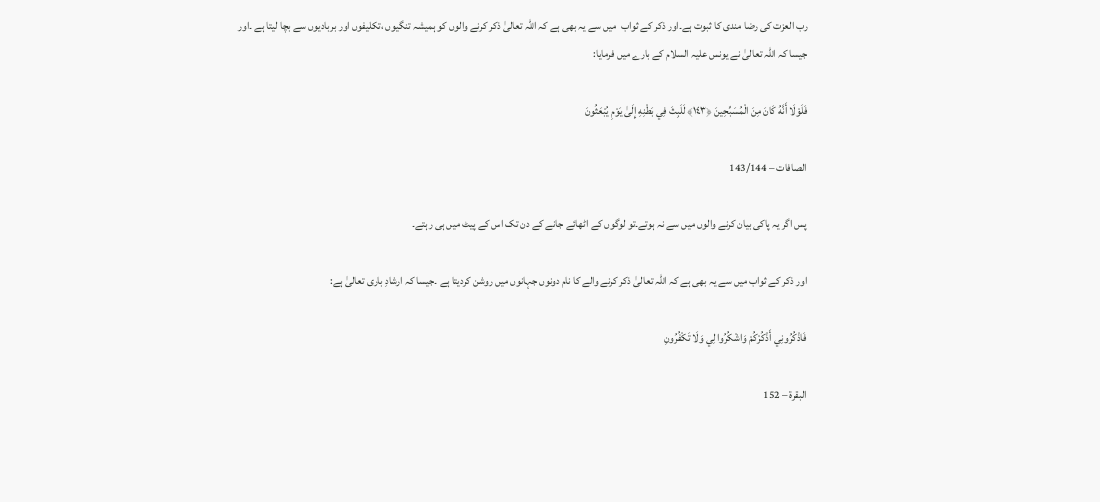رب العزت کی رضا مندی کا ثبوت ہے۔اور ذکر کے ثواب  میں سے یہ بھی ہے کہ اللہ تعالیٰ ذکر کرنے والوں کو ہمیشہ تنگیوں ،تکلیفوں اور بربادیوں سے بچا لیتا ہے ۔اور جیسا کہ اللہ تعالیٰ نے یونس علیہ السلام کے بارے میں فرمایا:

فَلَوْلَا أَنَّهُ كَانَ مِنَ الْمُسَبِّحِينَ ﴿١٤٣﴾ لَلَبِثَ فِي بَطْنِهِ إِلَىٰ يَوْمِ يُبْعَثُونَ

الصافات – 143/144

پس اگر یہ پاکی بیان کرنے والوں میں سے نہ ہوتے۔تو لوگوں کے اٹھائے جانے کے دن تک اس کے پیٹ میں ہی رہتے۔

اور ذکر کے ثواب میں سے یہ بھی ہے کہ اللہ تعالیٰ ذکر کرنے والے کا نام دونوں جہانوں میں روشن کردیتا ہے ۔جیسا کہ ارشادِ باری تعالیٰ ہے:

فَاذْكُرُونِي أَذْكُرْكُمْ وَاشْكُرُوا لِي وَلَا تَكْفُرُونِ

البقرۃ – 152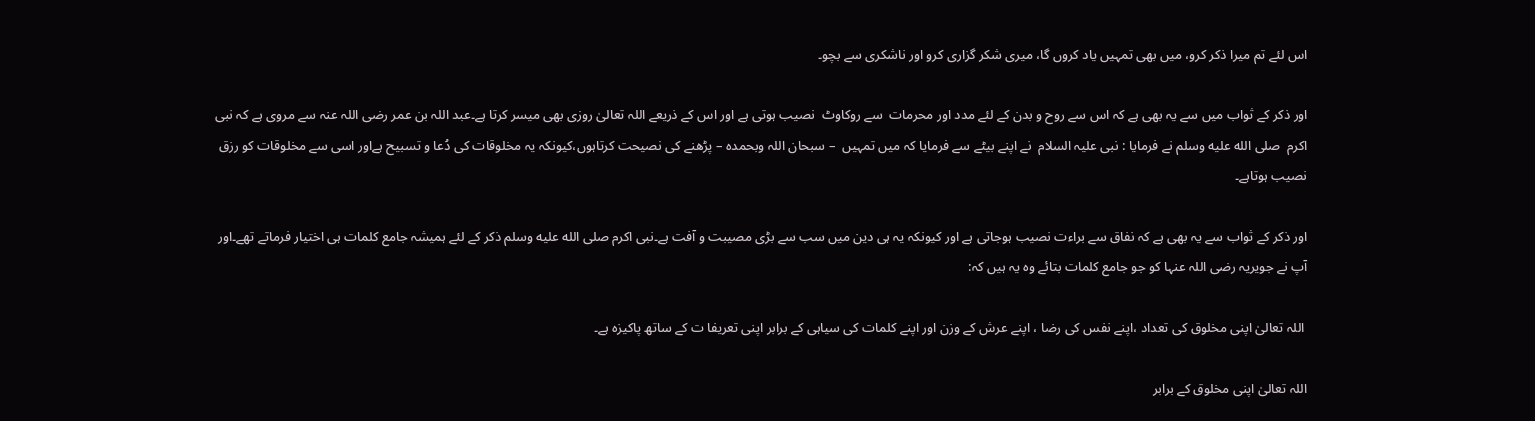اس لئے تم میرا ذکر کرو، میں بھی تمہیں یاد کروں گا، میری شکر گزاری کرو اور ناشکری سے بچو۔

اور ذکر کے ثواب میں سے یہ بھی ہے کہ اس سے روح و بدن کے لئے مدد اور محرمات  سے روکاوٹ  نصیب ہوتی ہے اور اس کے ذریعے اللہ تعالیٰ روزی بھی میسر کرتا ہے۔عبد اللہ بن عمر رضی اللہ عنہ سے مروی ہے کہ نبی اکرم  صلى الله عليه وسلم نے فرمایا : نبی علیہ السلام  نے اپنے بیٹے سے فرمایا کہ میں تمہیں  – سبحان اللہ وبحمدہ – پڑھنے کی نصیحت کرتاہوں،کیونکہ یہ مخلوقات کی دُعا و تسبیح ہےاور اسی سے مخلوقات کو رزق نصیب ہوتاہے۔

اور ذکر کے ثواب سے یہ بھی ہے کہ نفاق سے براءت نصیب ہوجاتی ہے اور کیونکہ یہ ہی دین میں سب سے بڑی مصیبت و آفت ہے۔نبی اکرم صلى الله عليه وسلم ذکر کے لئے ہمیشہ جامع کلمات ہی اختیار فرماتے تھے۔اور آپ نے جویریہ رضی اللہ عنہا کو جو جامع کلمات بتائے وہ یہ ہیں کہ:

 اللہ تعالیٰ اپنی مخلوق کی تعداد ،اپنے نفس کی رضا ، اپنے عرش کے وزن اور اپنے کلمات کی سیاہی کے برابر اپنی تعریفا ت کے ساتھ پاکیزہ ہے۔

اللہ تعالیٰ اپنی مخلوق کے برابر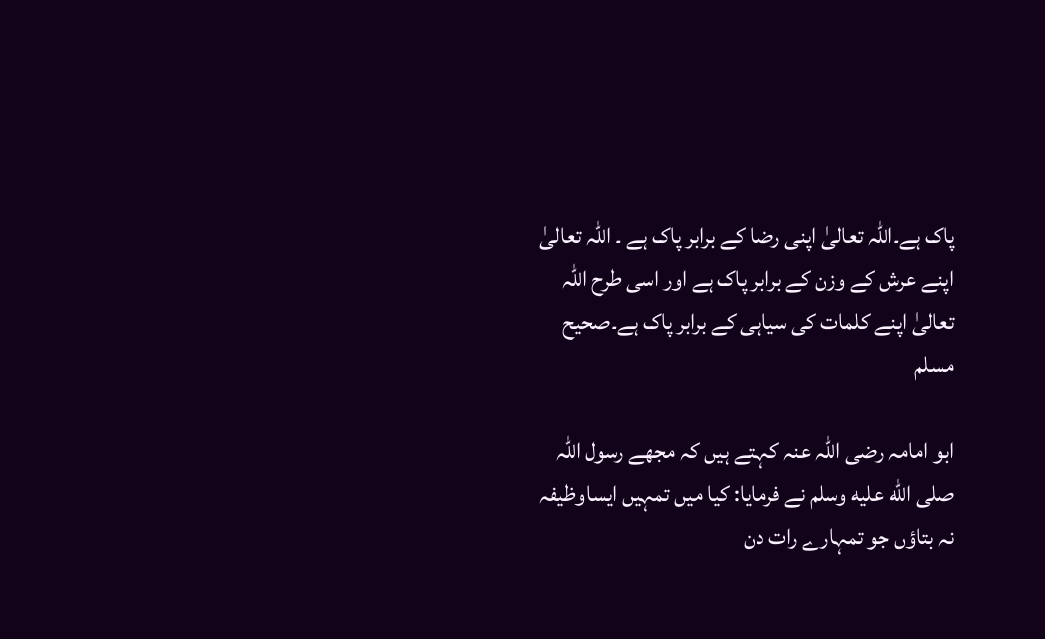پاک ہے۔اللہ تعالیٰ اپنی رضا کے برابر پاک ہے ۔ اللہ تعالیٰ اپنے عرش کے وزن کے برابر پاک ہے اور اسی طرح اللہ تعالیٰ اپنے کلمات کی سیاہی کے برابر پاک ہے۔صحیح مسلم

ابو امامہ رضی اللہ عنہ کہتے ہیں کہ مجھے رسول اللہ صلى الله عليه وسلم نے فرمایا: کیا میں تمہیں ایساوظیفہ نہ بتاؤں جو تمہارے رات دن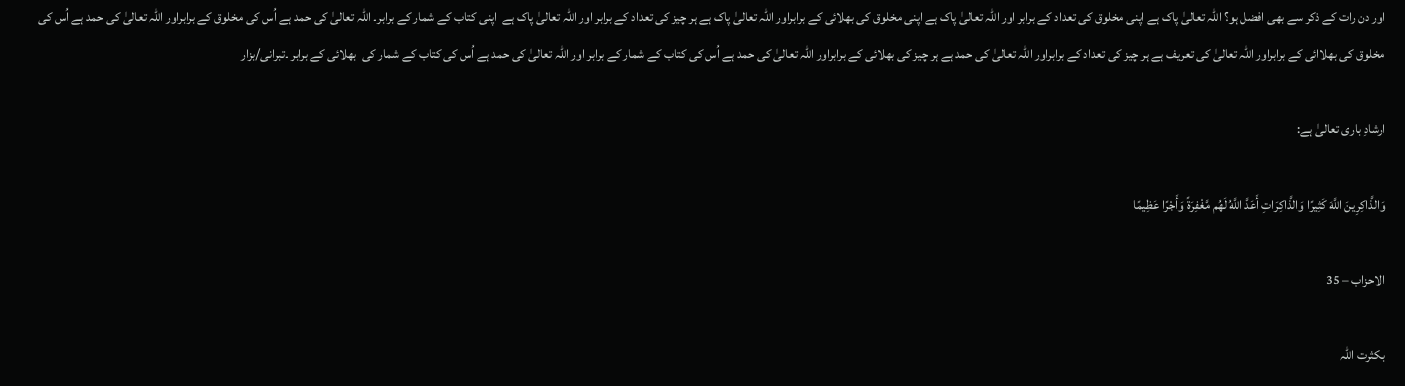اور دن رات کے ذکر سے بھی افضل ہو؟ اللہ تعالیٰ پاک ہے اپنی مخلوق کی تعداد کے برابر اور اللہ تعالیٰ پاک ہے اپنی مخلوق کی بھلائی کے برابراور اللہ تعالیٰ پاک ہے ہر چیز کی تعداد کے برابر اور اللہ تعالیٰ پاک ہے  اپنی کتاب کے شمار کے برابر۔ اللہ تعالیٰ کی حمد ہے اُس کی مخلوق کے برابراور اللہ تعالیٰ کی حمد ہے اُس کی مخلوق کی بھلاائی کے برابراور اللہ تعالیٰ کی تعریف ہے ہر چیز کی تعداد کے برابراور اللہ تعالیٰ کی حمد ہے ہر چیز کی بھلائی کے برابراور اللہ تعالیٰ کی حمد ہے اُس کی کتاب کے شمار کے برابر اور اللہ تعالیٰ کی حمد ہے اُس کی کتاب کے شمار کی  بھلائی کے برابر ۔تبرانی/بزار

ارشادِ باری تعالیٰ ہے:

وَالذَّاكِرِينَ اللَّهَ كَثِيرًا وَالذَّاكِرَاتِ أَعَدَّ اللَّهُ لَهُم مَّغْفِرَةً وَأَجْرًا عَظِيمًا

الاحزاب – 35

بکثرت اللہ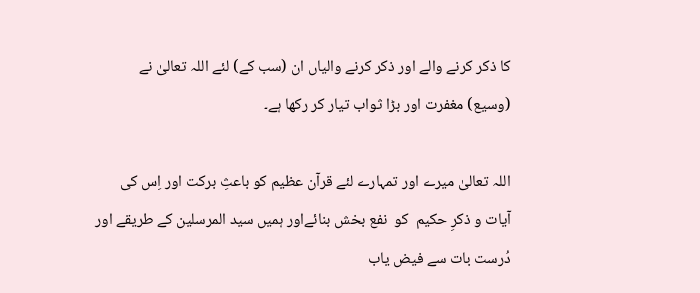کا ذکر کرنے والے اور ذکر کرنے والیاں ان (سب کے) لئے اللہ تعالیٰ نے (وسیع) مغفرت اور بڑا ثواب تیار کر رکھا ہے۔

اللہ تعالیٰ میرے اور تمہارے لئے قرآن عظیم کو باعثِ برکت اور اِس کی آیات و ذکرِ حکیم  کو  نفع بخش بنائےاور ہمیں سید المرسلین کے طریقے اور دُرست بات سے فیض یاب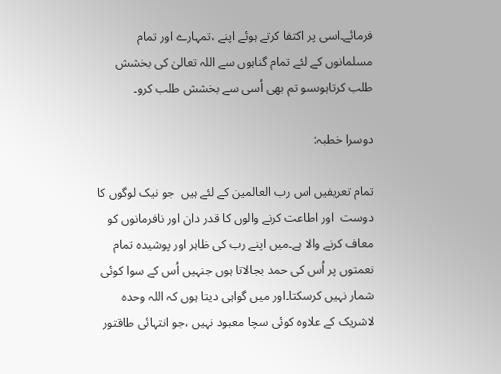فرمائے۔اسی پر اکتفا کرتے ہوئے اپنے ،تمہارے اور تمام مسلمانوں کے لئے تمام گناہوں سے اللہ تعالیٰ کی بخشش طلب کرتاہوںسو تم بھی اُسی سے بخشش طلب کرو۔

دوسرا خطبہ:

تمام تعریفیں اس رب العالمین کے لئے ہیں  جو نیک لوگوں کا دوست  اور اطاعت کرنے والوں کا قدر دان اور نافرمانوں کو معاف کرنے والا ہے۔میں اپنے رب کی ظاہر اور پوشیدہ تمام نعمتوں پر اُس کی حمد بجالاتا ہوں جنہیں اُس کے سوا کوئی شمار نہیں کرسکتا۔اور میں گواہی دیتا ہوں کہ اللہ وحدہ لاشریک کے علاوہ کوئی سچا معبود نہیں ،جو انتہائی طاقتور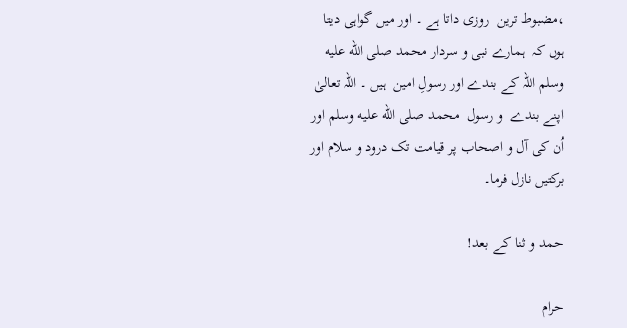،مضبوط ترین  روزی داتا ہے ۔ اور میں گواہی دیتا ہوں کہ  ہمارے نبی و سردار محمد صلى الله عليه وسلم اللہ کے بندے اور رسولِ امین  ہیں ۔ اللہ تعالیٰ اپنے بندے  و رسول  محمد صلى الله عليه وسلم اور اُن کی آل و اصحاب پر قیامت تک درود و سلام اور برکتیں نازل فرما۔

حمد و ثنا کے بعد!

حرام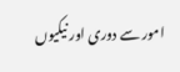امور سے دوری اور نیکیوں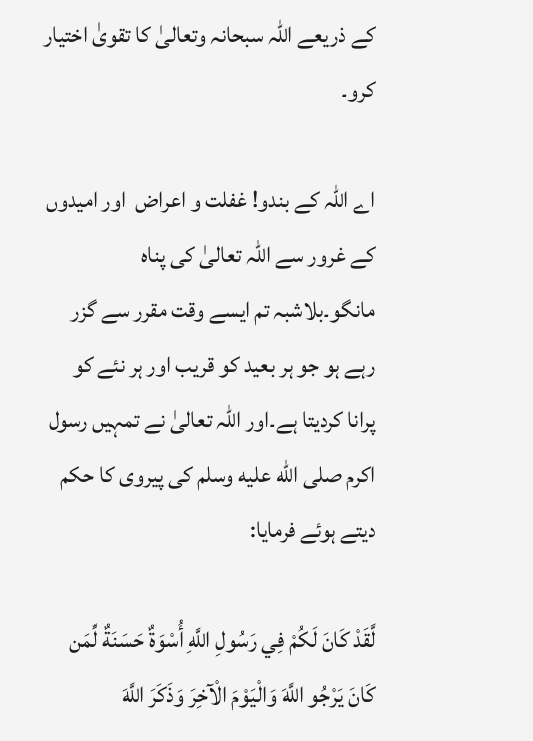کے ذریعے اللہ سبحانہ وتعالیٰ کا تقویٰ اختیار کرو۔

اے اللہ کے بندو! غفلت و اعراض  اور امیدوں کے غرور سے اللہ تعالیٰ کی پناہ مانگو۔بلاشبہ تم ایسے وقت مقرر سے گزر رہے ہو جو ہر بعید کو قریب اور ہر نئے کو پرانا کردیتا ہے۔اور اللہ تعالیٰ نے تمہیں رسول اکرم صلى الله عليه وسلم کی پیروی کا حکم دیتے ہوئے فرمایا:

لَّقَدْ كَانَ لَكُمْ فِي رَسُولِ اللَّهِ أُسْوَةٌ حَسَنَةٌ لِّمَن كَانَ يَرْجُو اللَّهَ وَالْيَوْمَ الْآخِرَ وَذَكَرَ اللَّهَ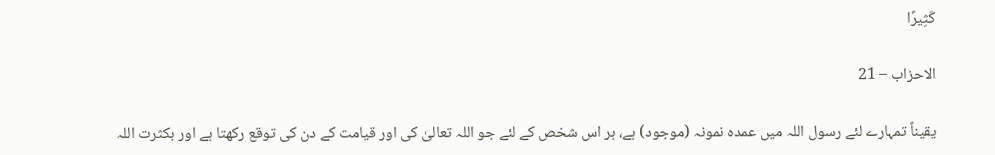كَثِيرًا

الاحزاب – 21

یقیناً تمہارے لئے رسول اللہ میں عمده نمونہ (موجود) ہے، ہر اس شخص کے لئے جو اللہ تعالیٰ کی اور قیامت کے دن کی توقع رکھتا ہے اور بکثرت اللہ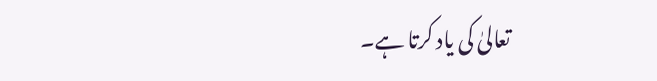تعالیٰ کی یاد کرتا ہے۔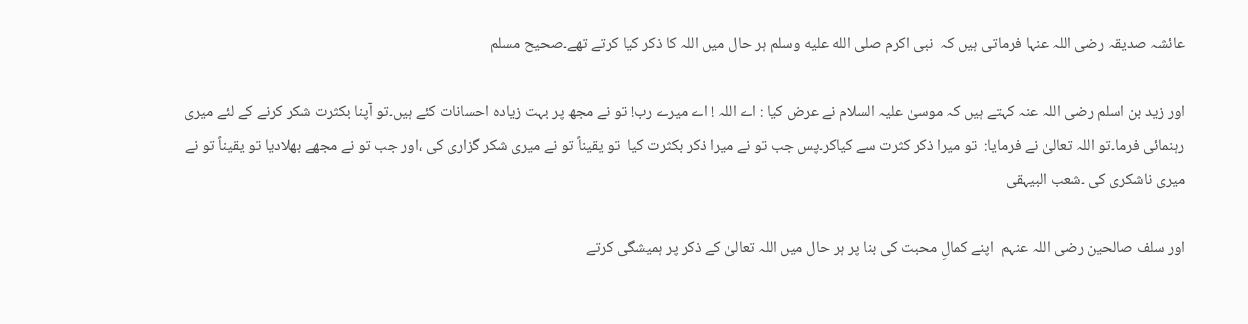عائشہ صدیقہ رضی اللہ عنہا فرماتی ہیں کہ  نبی اکرم صلى الله عليه وسلم ہر حال میں اللہ کا ذکر کیا کرتے تھے۔صحیح مسلم

اور زید بن اسلم رضی اللہ عنہ کہتے ہیں کہ موسیٰ علیہ السلام نے عرض کیا : اے اللہ ! اے میرے رب! تو نے مجھ پر بہت زیادہ احسانات کئے ہیں۔تو آپنا بکثرت شکر کرنے کے لئے میری رہنمائی فرما۔تو اللہ تعالیٰ نے فرمایا:  تو میرا ذکر کثرت سے کیاکر۔پس جب تو نے میرا ذکر بکثرت کیا  تو یقیناً تو نے میری شکر گزاری کی ،اور جب تو نے مجھے بھلادیا تو یقیناً تو نے میری ناشکری کی ۔شعب البیہقی

اور سلف صالحین رضی اللہ عنہم  اپنے کمالِ محبت کی بنا پر ہر حال میں اللہ تعالیٰ کے ذکر پر ہمیشگی کرتے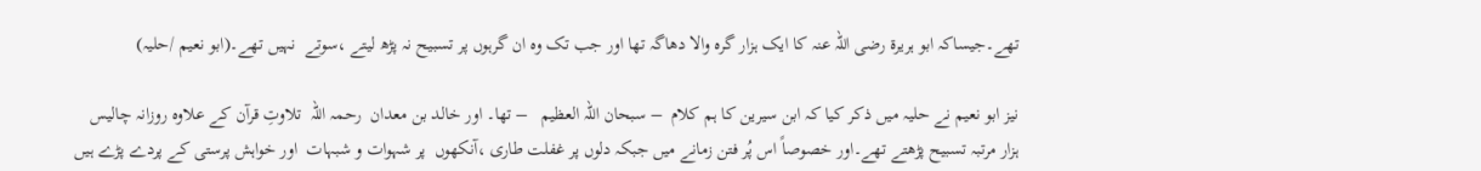تھے۔جیساکہ ابو ہریرۃ رضی اللہ عنہ کا ایک ہزار گرہ والا دھاگہ تھا اور جب تک وہ ان گرہوں پر تسبیح نہ پڑھ لیتے ،سوتے  نہیں تھے۔(ابو نعیم /حلیہ)

نیز ابو نعیم نے حلیہ میں ذکر کیا کہ ابن سیرین کا ہم کلام  – سبحان اللہ العظیم   – تھا۔ اور خالد بن معدان  رحمہ اللہ  تلاوتِ قرآن کے علاوہ روزانہ چالیس ہزار مرتبہ تسبیح پڑھتے تھے۔اور خصوصاً اس پُر فتن زمانے میں جبکہ دلوں پر غفلت طاری ،آنکھوں  پر شہوات و شبہات  اور خواہش پرستی کے پردے پڑے ہیں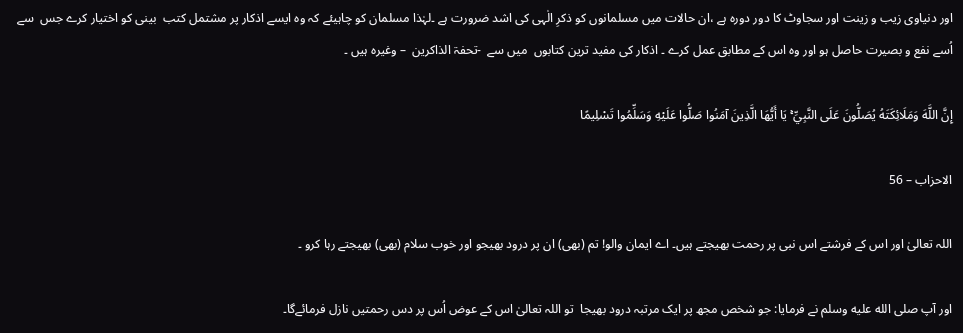اور دنیاوی زیب و زینت اور سجاوٹ کا دور دورہ ہے ،ان حالات میں مسلمانوں کو ذکرِ الٰہی کی اشد ضرورت ہے ۔لہٰذا مسلمان کو چاہیئے کہ وہ ایسے اذکار پر مشتمل کتب  بینی کو اختیار کرے جس  سے اُسے نفع و بصیرت حاصل ہو اور وہ اس کے مطابق عمل کرے ۔ اذکار کی مفید ترین کتابوں  میں سے  -تحفۃ الذاکرین  – وغیرہ ہیں ۔

إِنَّ اللَّهَ وَمَلَائِكَتَهُ يُصَلُّونَ عَلَى النَّبِيِّ ۚ يَا أَيُّهَا الَّذِينَ آمَنُوا صَلُّوا عَلَيْهِ وَسَلِّمُوا تَسْلِيمًا

الاحزاب – 56

اللہ تعالیٰ اور اس کے فرشتے اس نبی پر رحمت بھیجتے ہیں۔ اے ایمان والو! تم (بھی) ان پر درود بھیجو اور خوب سلام (بھی) بھیجتے رہا کرو ۔

اور آپ صلى الله عليه وسلم نے فرمایا: جو شخص مجھ پر ایک مرتبہ درود بھیجا  تو اللہ تعالیٰ اس کے عوض اُس پر دس رحمتیں نازل فرمائےگا۔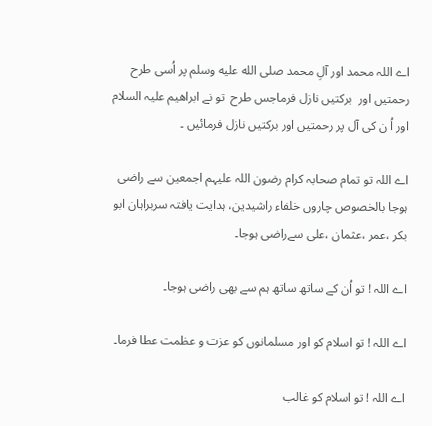اے اللہ محمد اور آلِ محمد صلى الله عليه وسلم پر اُسی طرح رحمتیں اور  برکتیں نازل فرماجس طرح  تو نے ابراھیم علیہ السلام اور اُ ن کی آل پر رحمتیں اور برکتیں نازل فرمائیں ۔

اے اللہ تو تمام صحابہ کرام رضون اللہ علیہم اجمعین سے راضی ہوجا بالخصوص چاروں خلفاء راشیدین، ہدایت یافتہ سربراہان ابو بکر ،عمر ،عثمان ،علی سےراضی ہوجا۔

اے اللہ ! تو اُن کے ساتھ ساتھ ہم سے بھی راضی ہوجا۔

اے اللہ ! تو اسلام کو اور مسلمانوں کو عزت و عظمت عطا فرما۔

اے اللہ ! تو اسلام کو غالب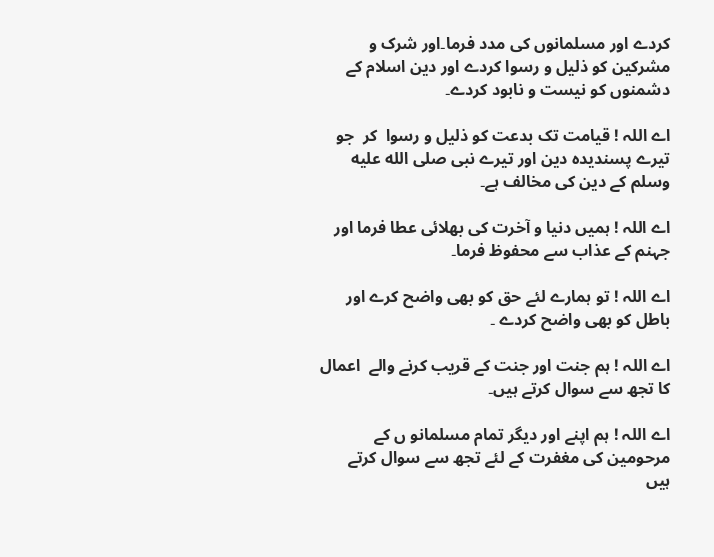کردے اور مسلمانوں کی مدد فرما۔اور شرک و مشرکین کو ذلیل و رسوا کردے اور دین اسلام کے دشمنوں کو نیست و نابود کردے۔

اے اللہ ! قیامت تک بدعت کو ذلیل و رسوا  کر  جو تیرے پسندیدہ دین اور تیرے نبی صلى الله عليه وسلم کے دین کی مخالف ہے۔

اے اللہ ! ہمیں دنیا و آخرت کی بھلائی عطا فرما اور جہنم کے عذاب سے محفوظ فرما۔

اے اللہ ! تو ہمارے لئے حق کو بھی واضح کرے اور باطل کو بھی واضح کردے ۔

اے اللہ ! ہم جنت اور جنت کے قریب کرنے والے  اعمال کا تجھ سے سوال کرتے ہیں۔

اے اللہ ! ہم اپنے اور دیگر تمام مسلمانو ں کے مرحومین کی مغفرت کے لئے تجھ سے سوال کرتے ہیں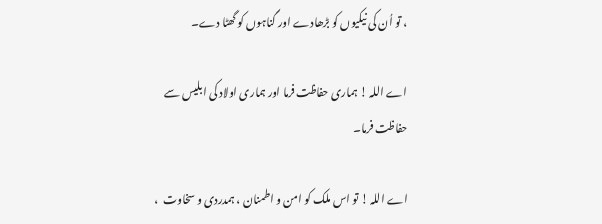، تو اُن کی نیکیوں کو بڑھادے اور گناہوں کو گھٹا دے۔

اے اللہ ! ہماری حفاظت فرما اور ہماری اولاد کی ابلیس سے حفاظت فرما۔

اے اللہ ! تو اس ملک کو امن و اطمنان ، ہمدردی و سخاوت  ،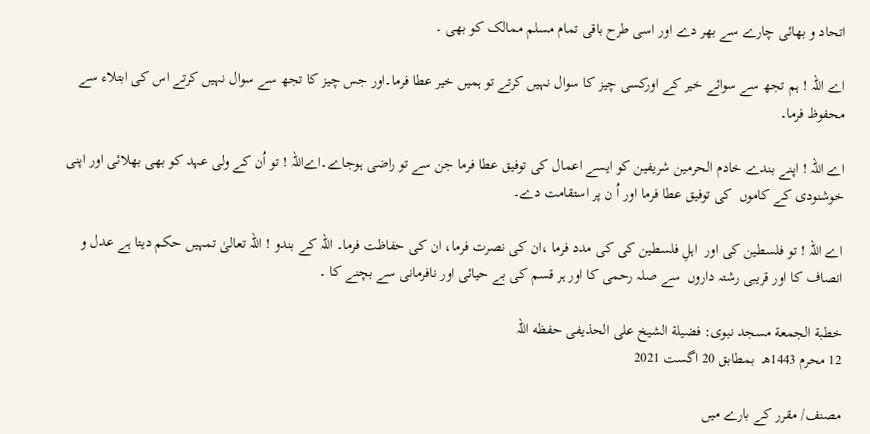اتحاد و بھائی چارے سے بھر دے اور اسی طرح باقی تمام مسلم ممالک کو بھی ۔

اے اللہ ! ہم تجھ سے سوائے خیر کے اورکسی چیز کا سوال نہیں کرتے تو ہمیں خیر عطا فرما۔اور جس چیز کا تجھ سے سوال نہیں کرتے اس کی ابتلاء سے محفوظ فرما۔

اے اللہ ! اپنے بندے خادم الحرمین شریفین کو ایسے اعمال کی توفیق عطا فرما جن سے تو راضی ہوجاے۔اےاللہ ! تو اُن کے ولی عہد کو بھی بھلائی اور اپنی خوشنودی کے کاموں  کی توفیق عطا فرما اور اُ ن پر استقامت دے۔

اے اللہ ! تو فلسطین کی اور  اہلِ فلسطین کی کی مدد فرما ،ان کی نصرت فرما، ان کی حفاظت فرما۔ اللہ کے بندو ! اللہ تعالیٰ تمہیں حکم دیتا ہے عدل و انصاف کا اور قریبی رشتہ داروں  سے صلہ رحمی کا اور ہر قسم کی بے حیائی اور نافرمانی سے بچنے کا ۔

خطبة الجمعة مسجد نبوی: فضیلة الشیخ علی الحذیفی حفظه اللہ
12 محرم 1443هـ  بمطابق 20 اگست 2021

مصنف/ مقرر کے بارے میں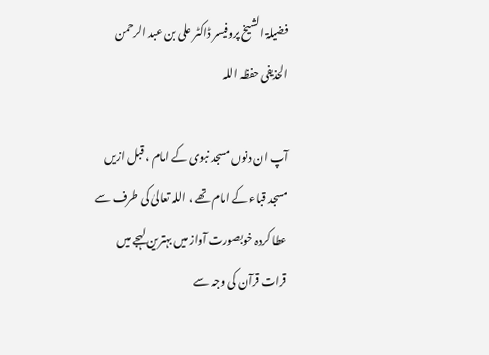فضیلۃ الشیخ پروفیسر ڈاکٹر علی بن عبد الرحمن الحذیفی حفظہ اللہ

آپ ان دنوں مسجد نبوی کے امام ، قبل ازیں مسجد قباء کے امام تھے ، اللہ تعالیٰ کی طرف سے عطا کردہ خوبصورت آواز میں بہترین لہجے میں قرات قرآن کی وجہ سے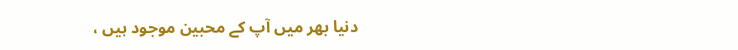دنیا بھر میں آپ کے محبین موجود ہیں ،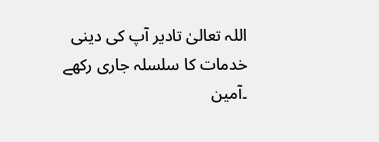اللہ تعالیٰ تادیر آپ کی دینی خدمات کا سلسلہ جاری رکھے ۔آمین